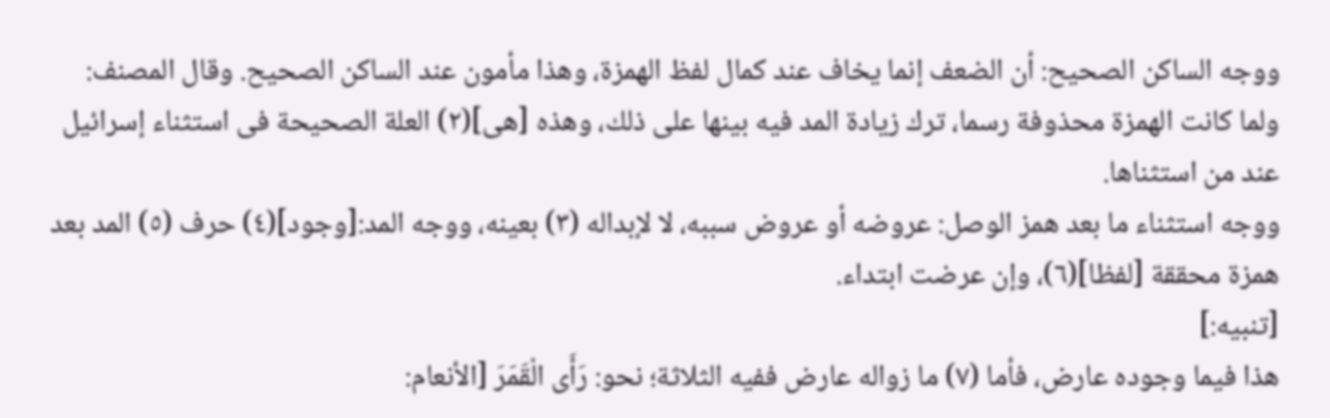ووجه الساكن الصحيح: أن الضعف إنما يخاف عند كمال لفظ الهمزة، وهذا مأمون عند الساكن الصحيح. وقال المصنف: ولما كانت الهمزة محذوفة رسما، ترك زيادة المد فيه بينها على ذلك، وهذه [هى](٢) العلة الصحيحة فى استثناء إسرائيل عند من استثناها.
ووجه استثناء ما بعد همز الوصل: عروضه أو عروض سببه، لا لإبداله (٣) بعينه، ووجه المد:[وجود](٤) حرف (٥) المد بعد همزة محققة [لفظا](٦)، وإن عرضت ابتداء.
[تنبيه:]
هذا فيما وجوده عارض، فأما (٧) ما زواله عارض ففيه الثلاثة؛ نحو: رَأَى الْقَمَرَ [الأنعام: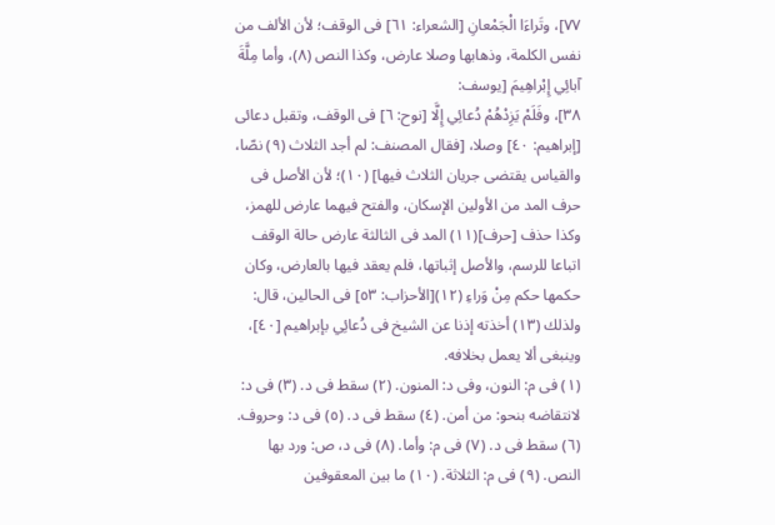٧٧]، وتَراءَا الْجَمْعانِ [الشعراء: ٦١] فى الوقف؛ لأن الألف من نفس الكلمة، وذهابها وصلا عارض، وكذا النص (٨)، وأما مِلَّةَ آبائِي إِبْراهِيمَ [يوسف:
٣٨]، وفَلَمْ يَزِدْهُمْ دُعائِي إِلَّا [نوح: ٦] فى الوقف، وتقبل دعائى [إبراهيم: ٤٠] وصلا، [فقال المصنف: لم أجد الثلاث (٩) نصّا، والقياس يقتضى جريان الثلاث فيها] (١٠)؛ لأن الأصل فى حرف المد من الأولين الإسكان، والفتح فيهما عارض للهمز، وكذا حذف [حرف](١١) المد فى الثالثة عارض حالة الوقف اتباعا للرسم، والأصل إثباتها، فلم يعقد فيها بالعارض، وكان حكمها حكم مِنْ وَراءِ (١٢)[الأحزاب: ٥٣] فى الحالين، قال: ولذلك (١٣) أخذته إذنا عن الشيخ فى دُعائِي بإبراهيم [٤٠]، وينبغى ألا يعمل بخلافه.
(١) فى م: النون، وفى د: المنون. (٢) سقط فى د. (٣) فى د: لانتقاضه بنحو: من أمن. (٤) سقط فى د. (٥) فى د: وحروف. (٦) سقط فى د. (٧) فى م: وأما. (٨) فى د، ص: ورد بها النص. (٩) فى م: الثلاثة. (١٠) ما بين المعقوفين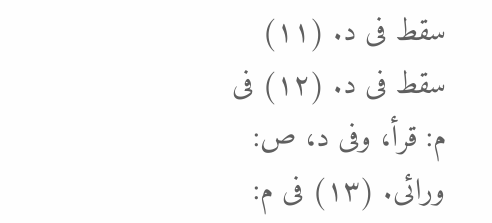سقط فى د. (١١) سقط فى د. (١٢) فى م: قرأ، وفى د، ص: ورائى. (١٣) فى م: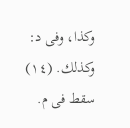وكذا، وفى د: وكذلك. (١٤) سقط فى م.